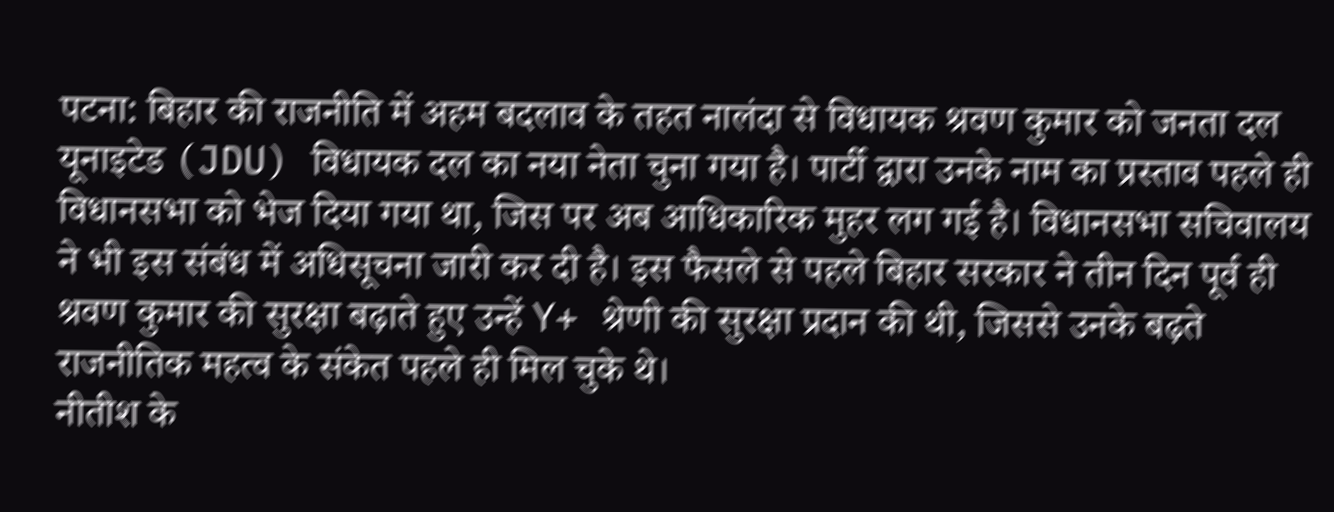पटना: बिहार की राजनीति में अहम बदलाव के तहत नालंदा से विधायक श्रवण कुमार को जनता दल यूनाइटेड (JDU) विधायक दल का नया नेता चुना गया है। पार्टी द्वारा उनके नाम का प्रस्ताव पहले ही विधानसभा को भेज दिया गया था, जिस पर अब आधिकारिक मुहर लग गई है। विधानसभा सचिवालय ने भी इस संबंध में अधिसूचना जारी कर दी है। इस फैसले से पहले बिहार सरकार ने तीन दिन पूर्व ही श्रवण कुमार की सुरक्षा बढ़ाते हुए उन्हें Y+ श्रेणी की सुरक्षा प्रदान की थी, जिससे उनके बढ़ते राजनीतिक महत्व के संकेत पहले ही मिल चुके थे।
नीतीश के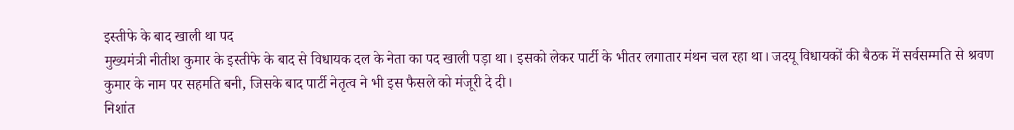इस्तीफे के बाद खाली था पद
मुख्यमंत्री नीतीश कुमार के इस्तीफे के बाद से विधायक दल के नेता का पद खाली पड़ा था। इसको लेकर पार्टी के भीतर लगातार मंथन चल रहा था। जदयू विधायकों की बैठक में सर्वसम्मति से श्रवण कुमार के नाम पर सहमति बनी, जिसके बाद पार्टी नेतृत्व ने भी इस फैसले को मंजूरी दे दी।
निशांत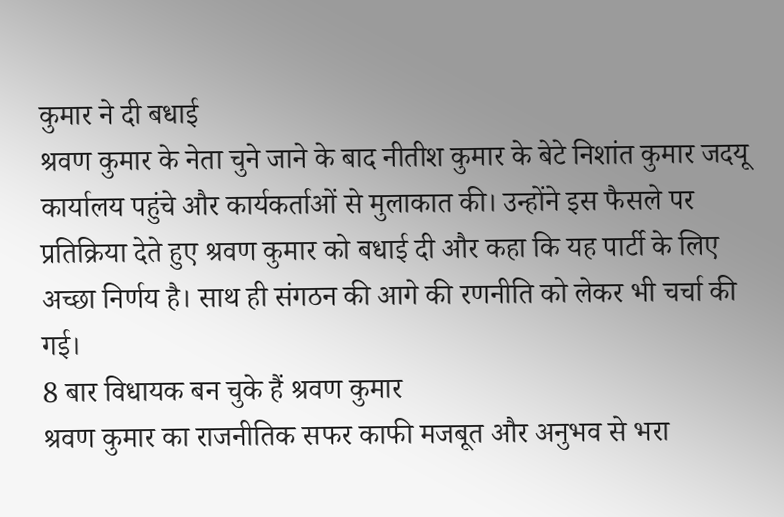कुमार ने दी बधाई
श्रवण कुमार के नेता चुने जाने के बाद नीतीश कुमार के बेटे निशांत कुमार जदयू कार्यालय पहुंचे और कार्यकर्ताओं से मुलाकात की। उन्होंने इस फैसले पर प्रतिक्रिया देते हुए श्रवण कुमार को बधाई दी और कहा कि यह पार्टी के लिए अच्छा निर्णय है। साथ ही संगठन की आगे की रणनीति को लेकर भी चर्चा की गई।
8 बार विधायक बन चुके हैं श्रवण कुमार
श्रवण कुमार का राजनीतिक सफर काफी मजबूत और अनुभव से भरा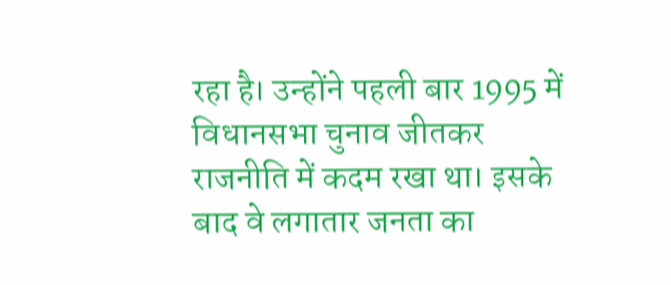रहा है। उन्होंने पहली बार 1995 में विधानसभा चुनाव जीतकर राजनीति में कदम रखा था। इसके बाद वे लगातार जनता का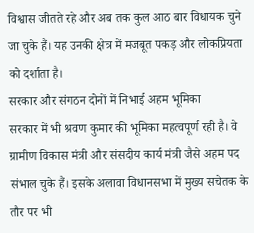विश्वास जीतते रहे और अब तक कुल आठ बार विधायक चुने जा चुके हैं। यह उनकी क्षेत्र में मजबूत पकड़ और लोकप्रियता को दर्शाता है।
सरकार और संगठन दोनों में निभाई अहम भूमिका
सरकार में भी श्रवण कुमार की भूमिका महत्वपूर्ण रही है। वे ग्रामीण विकास मंत्री और संसदीय कार्य मंत्री जैसे अहम पद संभाल चुके हैं। इसके अलावा विधानसभा में मुख्य सचेतक के तौर पर भी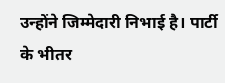उन्होंने जिम्मेदारी निभाई है। पार्टी के भीतर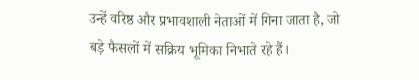उन्हें वरिष्ठ और प्रभावशाली नेताओं में गिना जाता है, जो बड़े फैसलों में सक्रिय भूमिका निभाते रहे हैं।